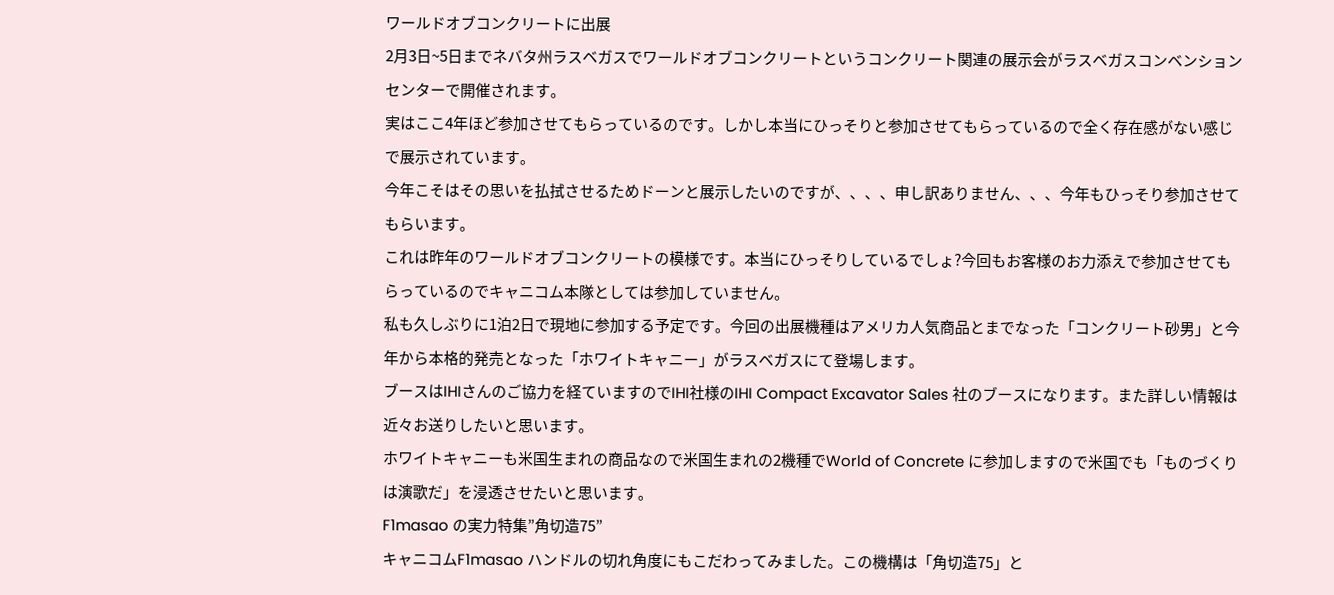ワールドオブコンクリートに出展
2月3日~5日までネバタ州ラスベガスでワールドオブコンクリートというコンクリート関連の展示会がラスベガスコンベンションセンターで開催されます。
実はここ4年ほど参加させてもらっているのです。しかし本当にひっそりと参加させてもらっているので全く存在感がない感じで展示されています。
今年こそはその思いを払拭させるためドーンと展示したいのですが、、、、申し訳ありません、、、今年もひっそり参加させてもらいます。
これは昨年のワールドオブコンクリートの模様です。本当にひっそりしているでしょ?今回もお客様のお力添えで参加させてもらっているのでキャニコム本隊としては参加していません。
私も久しぶりに1泊2日で現地に参加する予定です。今回の出展機種はアメリカ人気商品とまでなった「コンクリート砂男」と今年から本格的発売となった「ホワイトキャニー」がラスベガスにて登場します。
ブースはIHIさんのご協力を経ていますのでIHI社様のIHI Compact Excavator Sales 社のブースになります。また詳しい情報は近々お送りしたいと思います。
ホワイトキャニーも米国生まれの商品なので米国生まれの2機種でWorld of Concrete に参加しますので米国でも「ものづくりは演歌だ」を浸透させたいと思います。
F1masao の実力特集”角切造75”
キャニコムF1masao ハンドルの切れ角度にもこだわってみました。この機構は「角切造75」と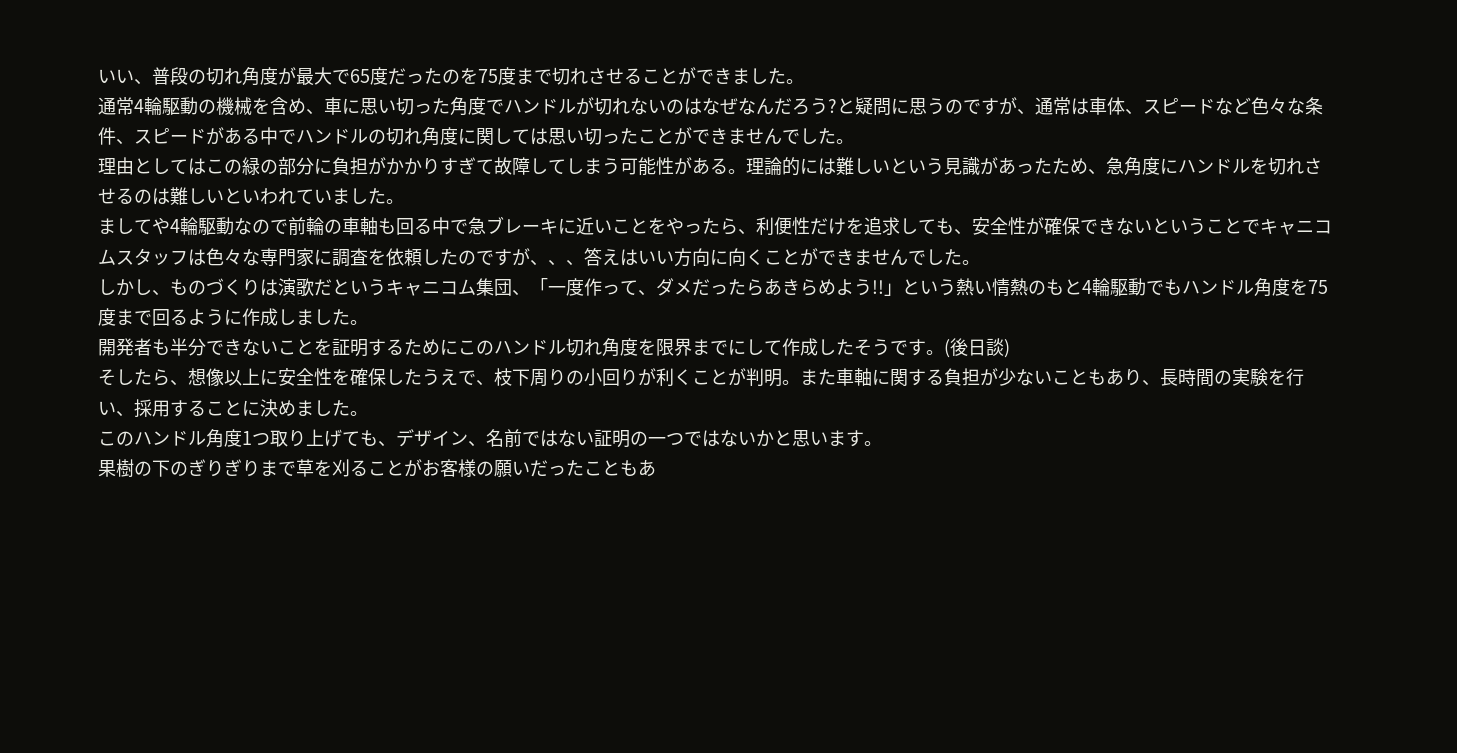いい、普段の切れ角度が最大で65度だったのを75度まで切れさせることができました。
通常4輪駆動の機械を含め、車に思い切った角度でハンドルが切れないのはなぜなんだろう?と疑問に思うのですが、通常は車体、スピードなど色々な条件、スピードがある中でハンドルの切れ角度に関しては思い切ったことができませんでした。
理由としてはこの緑の部分に負担がかかりすぎて故障してしまう可能性がある。理論的には難しいという見識があったため、急角度にハンドルを切れさせるのは難しいといわれていました。
ましてや4輪駆動なので前輪の車軸も回る中で急ブレーキに近いことをやったら、利便性だけを追求しても、安全性が確保できないということでキャニコムスタッフは色々な専門家に調査を依頼したのですが、、、答えはいい方向に向くことができませんでした。
しかし、ものづくりは演歌だというキャニコム集団、「一度作って、ダメだったらあきらめよう!!」という熱い情熱のもと4輪駆動でもハンドル角度を75度まで回るように作成しました。
開発者も半分できないことを証明するためにこのハンドル切れ角度を限界までにして作成したそうです。(後日談)
そしたら、想像以上に安全性を確保したうえで、枝下周りの小回りが利くことが判明。また車軸に関する負担が少ないこともあり、長時間の実験を行い、採用することに決めました。
このハンドル角度1つ取り上げても、デザイン、名前ではない証明の一つではないかと思います。
果樹の下のぎりぎりまで草を刈ることがお客様の願いだったこともあ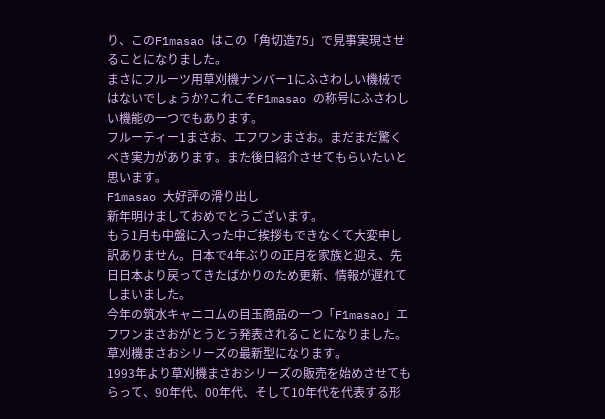り、このF1masao はこの「角切造75」で見事実現させることになりました。
まさにフルーツ用草刈機ナンバー1にふさわしい機械ではないでしょうか?これこそF1masao の称号にふさわしい機能の一つでもあります。
フルーティー1まさお、エフワンまさお。まだまだ驚くべき実力があります。また後日紹介させてもらいたいと思います。
F1masao 大好評の滑り出し
新年明けましておめでとうございます。
もう1月も中盤に入った中ご挨拶もできなくて大変申し訳ありません。日本で4年ぶりの正月を家族と迎え、先日日本より戻ってきたばかりのため更新、情報が遅れてしまいました。
今年の筑水キャニコムの目玉商品の一つ「F1masao」エフワンまさおがとうとう発表されることになりました。草刈機まさおシリーズの最新型になります。
1993年より草刈機まさおシリーズの販売を始めさせてもらって、90年代、00年代、そして10年代を代表する形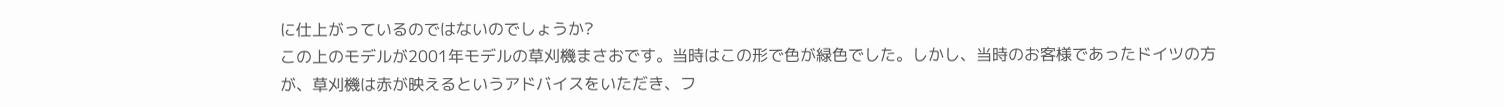に仕上がっているのではないのでしょうか?
この上のモデルが2001年モデルの草刈機まさおです。当時はこの形で色が緑色でした。しかし、当時のお客様であったドイツの方が、草刈機は赤が映えるというアドバイスをいただき、フ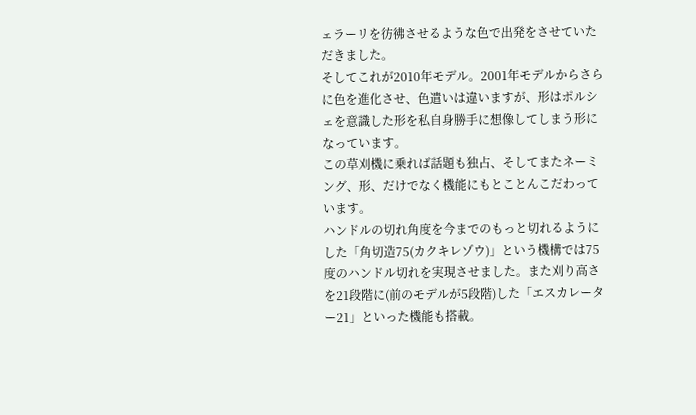ェラーリを彷彿させるような色で出発をさせていただきました。
そしてこれが2010年モデル。2001年モデルからさらに色を進化させ、色遣いは違いますが、形はポルシェを意識した形を私自身勝手に想像してしまう形になっています。
この草刈機に乗れば話題も独占、そしてまたネーミング、形、だけでなく機能にもとことんこだわっています。
ハンドルの切れ角度を今までのもっと切れるようにした「角切造75(カクキレゾウ)」という機構では75度のハンドル切れを実現させました。また刈り高さを21段階に(前のモデルが5段階)した「エスカレーター21」といった機能も搭載。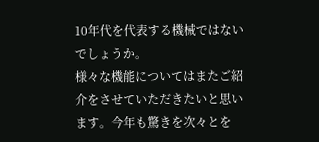10年代を代表する機械ではないでしょうか。
様々な機能についてはまたご紹介をさせていただきたいと思います。今年も驚きを次々とを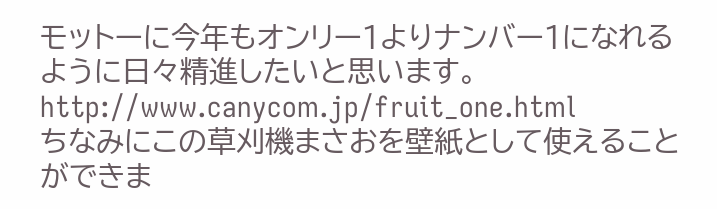モットーに今年もオンリー1よりナンバー1になれるように日々精進したいと思います。
http://www.canycom.jp/fruit_one.html
ちなみにこの草刈機まさおを壁紙として使えることができま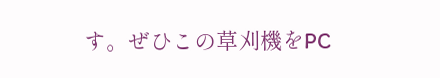す。ぜひこの草刈機をPC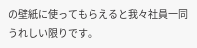の壁紙に使ってもらえると我々社員一同うれしい限りです。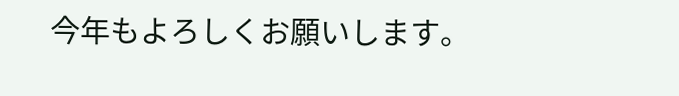今年もよろしくお願いします。